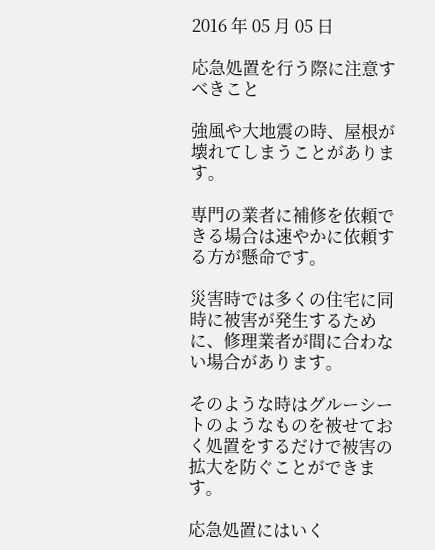2016 年 05 月 05 日

応急処置を行う際に注意すべきこと

強風や大地震の時、屋根が壊れてしまうことがあります。

専門の業者に補修を依頼できる場合は速やかに依頼する方が懸命です。

災害時では多くの住宅に同時に被害が発生するために、修理業者が間に合わない場合があります。

そのような時はグルーシートのようなものを被せておく処置をするだけで被害の拡大を防ぐことができます。

応急処置にはいく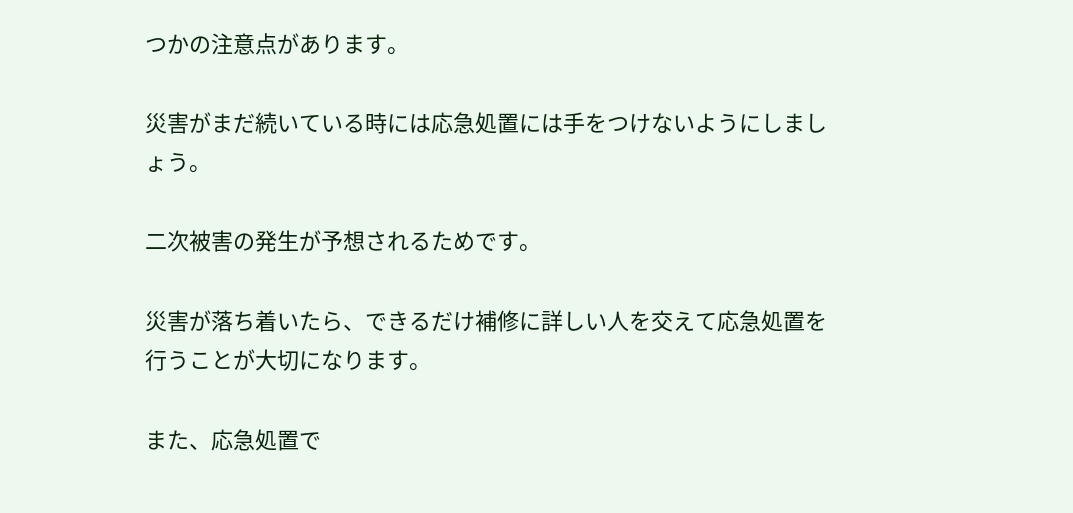つかの注意点があります。

災害がまだ続いている時には応急処置には手をつけないようにしましょう。

二次被害の発生が予想されるためです。

災害が落ち着いたら、できるだけ補修に詳しい人を交えて応急処置を行うことが大切になります。

また、応急処置で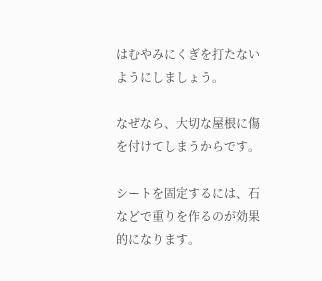はむやみにくぎを打たないようにしましょう。

なぜなら、大切な屋根に傷を付けてしまうからです。

シートを固定するには、石などで重りを作るのが効果的になります。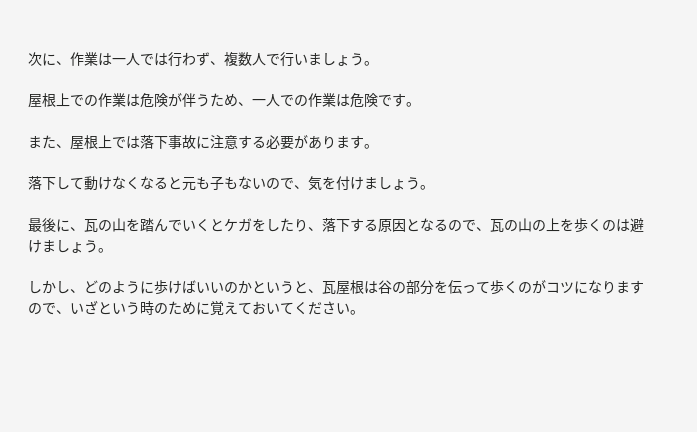次に、作業は一人では行わず、複数人で行いましょう。

屋根上での作業は危険が伴うため、一人での作業は危険です。

また、屋根上では落下事故に注意する必要があります。

落下して動けなくなると元も子もないので、気を付けましょう。

最後に、瓦の山を踏んでいくとケガをしたり、落下する原因となるので、瓦の山の上を歩くのは避けましょう。

しかし、どのように歩けばいいのかというと、瓦屋根は谷の部分を伝って歩くのがコツになりますので、いざという時のために覚えておいてください。